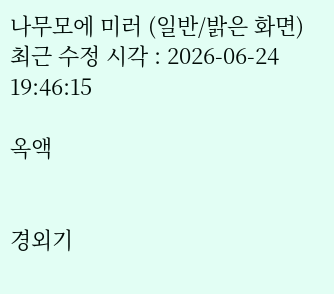나무모에 미러 (일반/밝은 화면)
최근 수정 시각 : 2026-06-24 19:46:15

옥액


경외기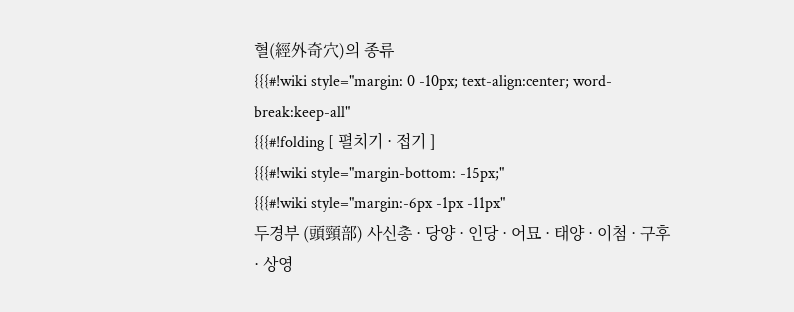혈(經外奇穴)의 종류
{{{#!wiki style="margin: 0 -10px; text-align:center; word-break:keep-all"
{{{#!folding [ 펼치기 · 접기 ]
{{{#!wiki style="margin-bottom: -15px;"
{{{#!wiki style="margin:-6px -1px -11px"
두경부 (頭頸部) 사신총 · 당양 · 인당 · 어묘 · 태양 · 이첨 · 구후 · 상영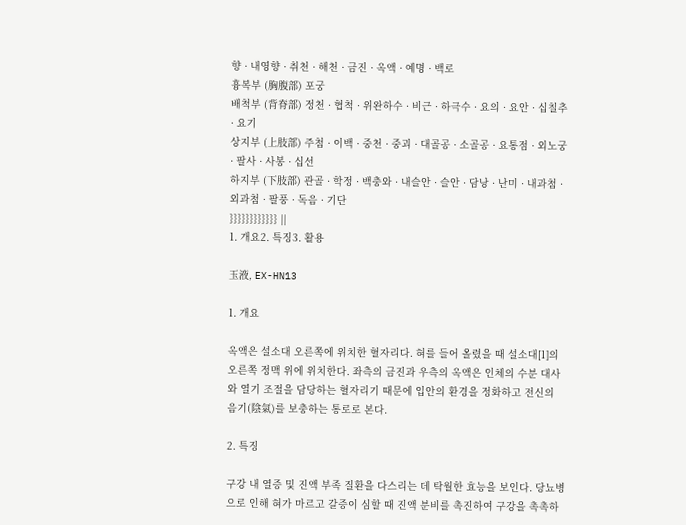향 · 내영향 · 취천 · 해천 · 금진 · 옥액 · 예명 · 백로
흉복부 (胸腹部) 포궁
배척부 (背脊部) 정천 · 협척 · 위완하수 · 비근 · 하극수 · 요의 · 요안 · 십칠추 · 요기
상지부 (上肢部) 주첨 · 이백 · 중천 · 중괴 · 대골공 · 소골공 · 요통점 · 외노궁 · 팔사 · 사봉 · 십선
하지부 (下肢部) 관골 · 학정 · 백충와 · 내슬안 · 슬안 · 담낭 · 난미 · 내과첨 · 외과첨 · 팔풍 · 독음 · 기단
}}}}}}}}}}}} ||
1. 개요2. 특징3. 활용

玉液, EX-HN13

1. 개요

옥액은 설소대 오른쪽에 위치한 혈자리다. 혀를 들어 올렸을 때 설소대[1]의 오른쪽 정맥 위에 위치한다. 좌측의 금진과 우측의 옥액은 인체의 수분 대사와 열기 조절을 담당하는 혈자리기 때문에 입안의 환경을 정화하고 전신의 음기(陰氣)를 보충하는 통로로 본다.

2. 특징

구강 내 열증 및 진액 부족 질환을 다스리는 데 탁월한 효능을 보인다. 당뇨병으로 인해 혀가 마르고 갈증이 심할 때 진액 분비를 촉진하여 구강을 촉촉하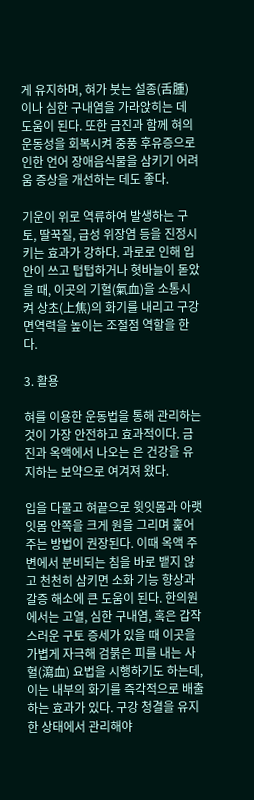게 유지하며, 혀가 붓는 설종(舌腫)이나 심한 구내염을 가라앉히는 데 도움이 된다. 또한 금진과 함께 혀의 운동성을 회복시켜 중풍 후유증으로 인한 언어 장애음식물을 삼키기 어려움 증상을 개선하는 데도 좋다.

기운이 위로 역류하여 발생하는 구토, 딸꾹질, 급성 위장염 등을 진정시키는 효과가 강하다. 과로로 인해 입안이 쓰고 텁텁하거나 혓바늘이 돋았을 때, 이곳의 기혈(氣血)을 소통시켜 상초(上焦)의 화기를 내리고 구강 면역력을 높이는 조절점 역할을 한다.

3. 활용

혀를 이용한 운동법을 통해 관리하는 것이 가장 안전하고 효과적이다. 금진과 옥액에서 나오는 은 건강을 유지하는 보약으로 여겨져 왔다.

입을 다물고 혀끝으로 윗잇몸과 아랫잇몸 안쪽을 크게 원을 그리며 훑어주는 방법이 권장된다. 이때 옥액 주변에서 분비되는 침을 바로 뱉지 않고 천천히 삼키면 소화 기능 향상과 갈증 해소에 큰 도움이 된다. 한의원에서는 고열, 심한 구내염, 혹은 갑작스러운 구토 증세가 있을 때 이곳을 가볍게 자극해 검붉은 피를 내는 사혈(瀉血) 요법을 시행하기도 하는데, 이는 내부의 화기를 즉각적으로 배출하는 효과가 있다. 구강 청결을 유지한 상태에서 관리해야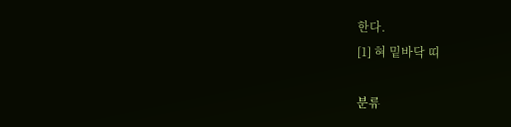한다.
[1] 혀 밑바닥 띠

분류